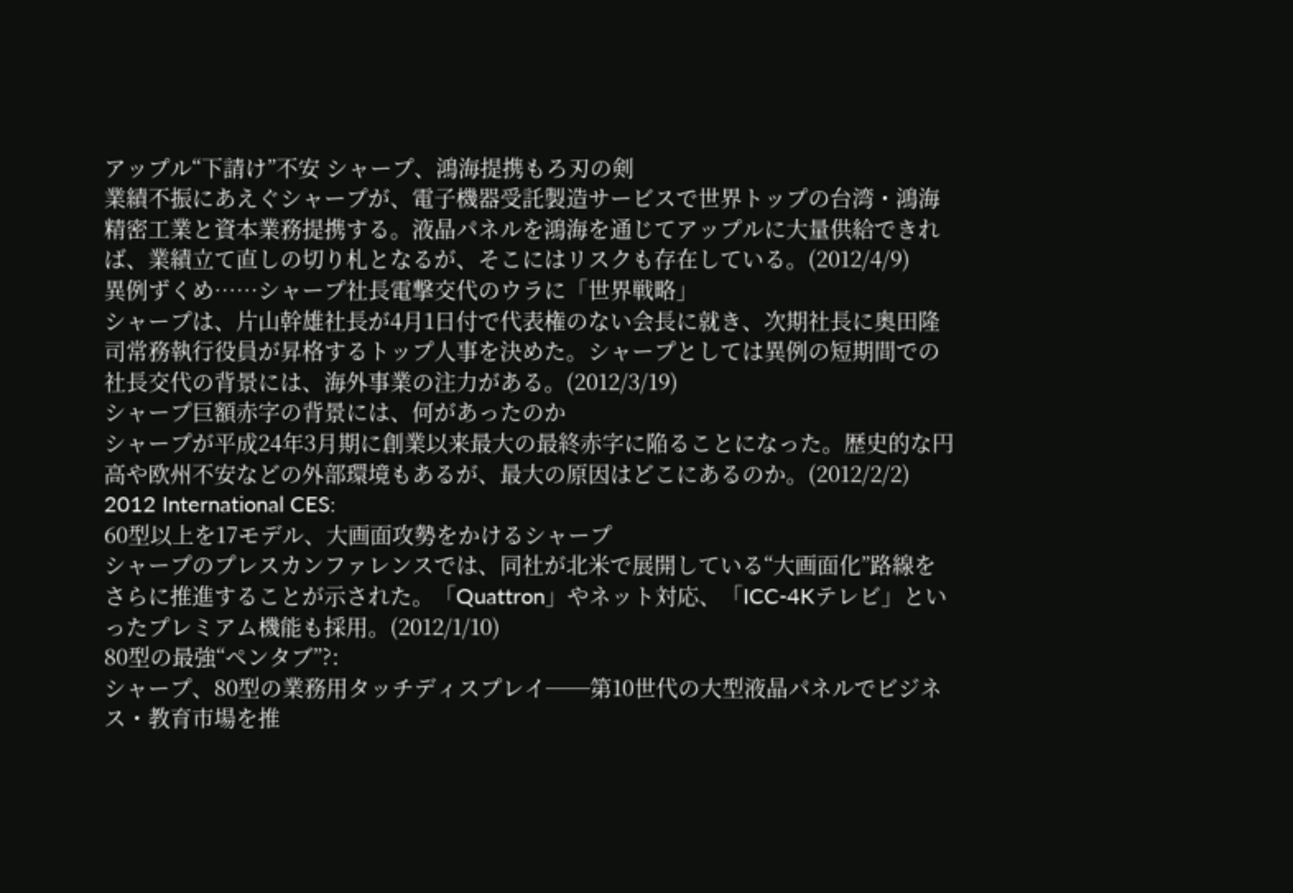アップル“下請け”不安 シャープ、鴻海提携もろ刃の剣
業績不振にあえぐシャープが、電子機器受託製造サービスで世界トップの台湾・鴻海精密工業と資本業務提携する。液晶パネルを鴻海を通じてアップルに大量供給できれば、業績立て直しの切り札となるが、そこにはリスクも存在している。(2012/4/9)
異例ずくめ……シャープ社長電撃交代のウラに「世界戦略」
シャープは、片山幹雄社長が4月1日付で代表権のない会長に就き、次期社長に奥田隆司常務執行役員が昇格するトップ人事を決めた。シャープとしては異例の短期間での社長交代の背景には、海外事業の注力がある。(2012/3/19)
シャープ巨額赤字の背景には、何があったのか
シャープが平成24年3月期に創業以来最大の最終赤字に陥ることになった。歴史的な円高や欧州不安などの外部環境もあるが、最大の原因はどこにあるのか。(2012/2/2)
2012 International CES:
60型以上を17モデル、大画面攻勢をかけるシャープ
シャープのプレスカンファレンスでは、同社が北米で展開している“大画面化”路線をさらに推進することが示された。「Quattron」やネット対応、「ICC-4Kテレビ」といったプレミアム機能も採用。(2012/1/10)
80型の最強“ペンタブ”?:
シャープ、80型の業務用タッチディスプレイ──第10世代の大型液晶パネルでビジネス・教育市場を推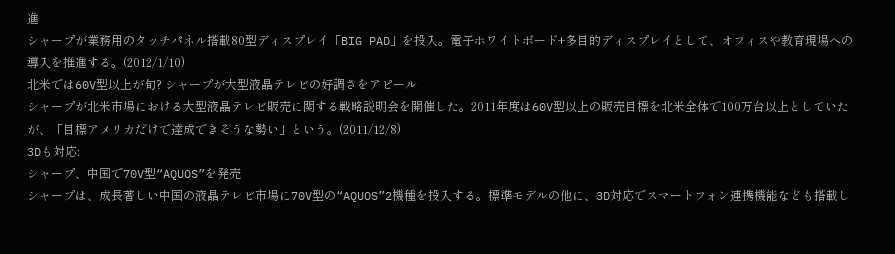進
シャープが業務用のタッチパネル搭載80型ディスプレイ「BIG PAD」を投入。電子ホワイトボード+多目的ディスプレイとして、オフィスや教育現場への導入を推進する。(2012/1/10)
北米では60V型以上が旬? シャープが大型液晶テレビの好調さをアピール
シャープが北米市場における大型液晶テレビ販売に関する戦略説明会を開催した。2011年度は60V型以上の販売目標を北米全体で100万台以上としていたが、「目標アメリカだけで達成できそうな勢い」という。(2011/12/8)
3Dも対応:
シャープ、中国で70V型“AQUOS”を発売
シャープは、成長著しい中国の液晶テレビ市場に70V型の“AQUOS”2機種を投入する。標準モデルの他に、3D対応でスマートフォン連携機能なども搭載し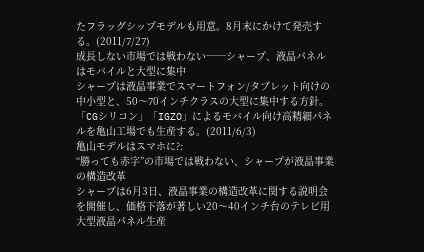たフラッグシップモデルも用意。8月末にかけて発売する。(2011/7/27)
成長しない市場では戦わない──シャープ、液晶パネルはモバイルと大型に集中
シャープは液晶事業でスマートフォン/タブレット向けの中小型と、50〜70インチクラスの大型に集中する方針。「CGシリコン」「IGZO」によるモバイル向け高精細パネルを亀山工場でも生産する。(2011/6/3)
亀山モデルはスマホに?:
“勝っても赤字”の市場では戦わない、シャープが液晶事業の構造改革
シャープは6月3日、液晶事業の構造改革に関する説明会を開催し、価格下落が著しい20〜40インチ台のテレビ用大型液晶パネル生産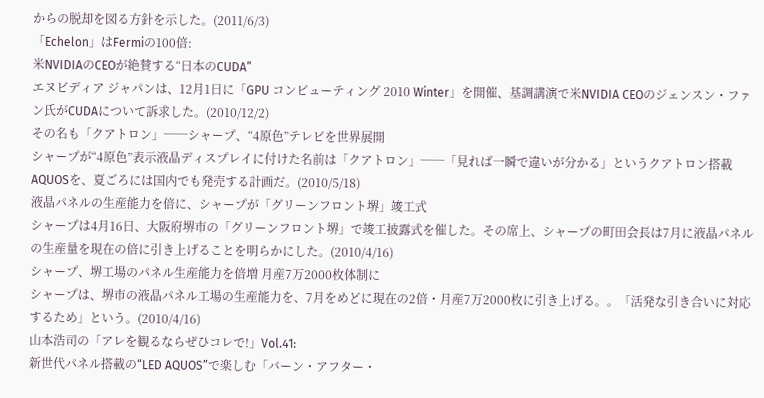からの脱却を図る方針を示した。(2011/6/3)
「Echelon」はFermiの100倍:
米NVIDIAのCEOが絶賛する“日本のCUDA”
エヌビディア ジャパンは、12月1日に「GPU コンピューティング 2010 Winter」を開催、基調講演で米NVIDIA CEOのジェンスン・ファン氏がCUDAについて訴求した。(2010/12/2)
その名も「クアトロン」──シャープ、“4原色”テレビを世界展開
シャープが“4原色”表示液晶ディスプレイに付けた名前は「クアトロン」──「見れば一瞬で違いが分かる」というクアトロン搭載AQUOSを、夏ごろには国内でも発売する計画だ。(2010/5/18)
液晶パネルの生産能力を倍に、シャープが「グリーンフロント堺」竣工式
シャープは4月16日、大阪府堺市の「グリーンフロント堺」で竣工披露式を催した。その席上、シャープの町田会長は7月に液晶パネルの生産量を現在の倍に引き上げることを明らかにした。(2010/4/16)
シャープ、堺工場のパネル生産能力を倍増 月産7万2000枚体制に
シャープは、堺市の液晶パネル工場の生産能力を、7月をめどに現在の2倍・月産7万2000枚に引き上げる。。「活発な引き合いに対応するため」という。(2010/4/16)
山本浩司の「アレを観るならぜひコレで!」Vol.41:
新世代パネル搭載の“LED AQUOS”で楽しむ「バーン・アフター・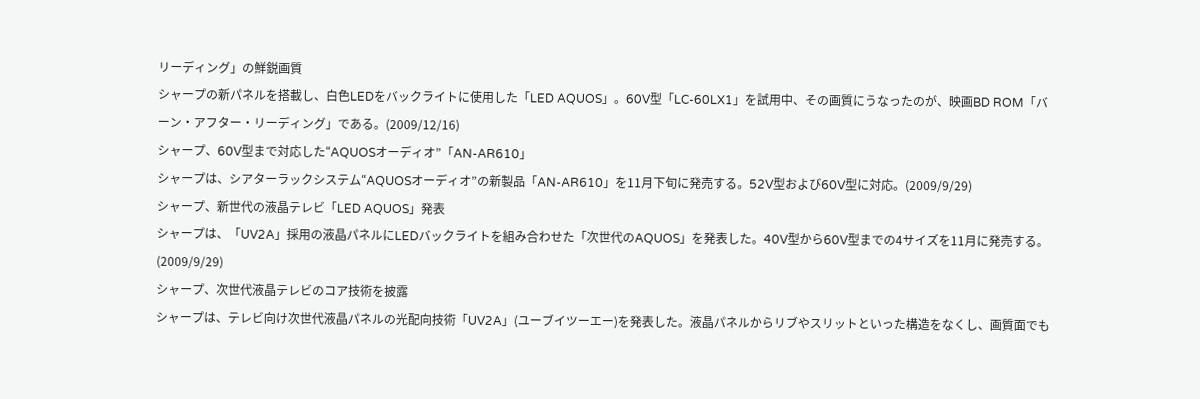リーディング」の鮮鋭画質
シャープの新パネルを搭載し、白色LEDをバックライトに使用した「LED AQUOS」。60V型「LC-60LX1」を試用中、その画質にうなったのが、映画BD ROM「バーン・アフター・リーディング」である。(2009/12/16)
シャープ、60V型まで対応した“AQUOSオーディオ”「AN-AR610」
シャープは、シアターラックシステム“AQUOSオーディオ”の新製品「AN-AR610」を11月下旬に発売する。52V型および60V型に対応。(2009/9/29)
シャープ、新世代の液晶テレビ「LED AQUOS」発表
シャープは、「UV2A」採用の液晶パネルにLEDバックライトを組み合わせた「次世代のAQUOS」を発表した。40V型から60V型までの4サイズを11月に発売する。(2009/9/29)
シャープ、次世代液晶テレビのコア技術を披露
シャープは、テレビ向け次世代液晶パネルの光配向技術「UV2A」(ユーブイツーエー)を発表した。液晶パネルからリブやスリットといった構造をなくし、画質面でも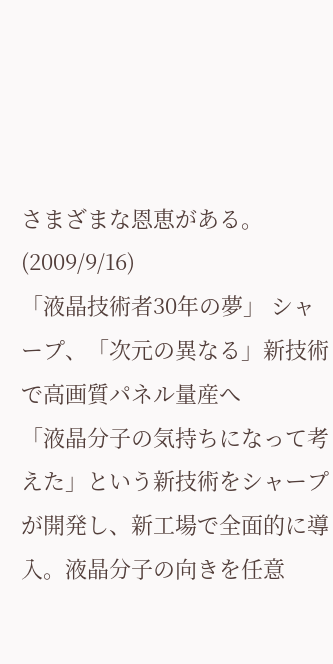さまざまな恩恵がある。(2009/9/16)
「液晶技術者30年の夢」 シャープ、「次元の異なる」新技術で高画質パネル量産へ
「液晶分子の気持ちになって考えた」という新技術をシャープが開発し、新工場で全面的に導入。液晶分子の向きを任意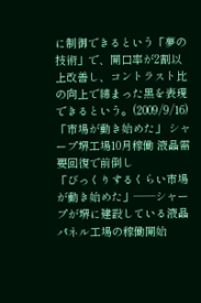に制御できるという「夢の技術」で、開口率が2割以上改善し、コントラスト比の向上で締まった黒を表現できるという。(2009/9/16)
「市場が動き始めた」 シャープ堺工場10月稼働 液晶需要回復で前倒し
「びっくりするくらい市場が動き始めた」──シャープが堺に建設している液晶パネル工場の稼働開始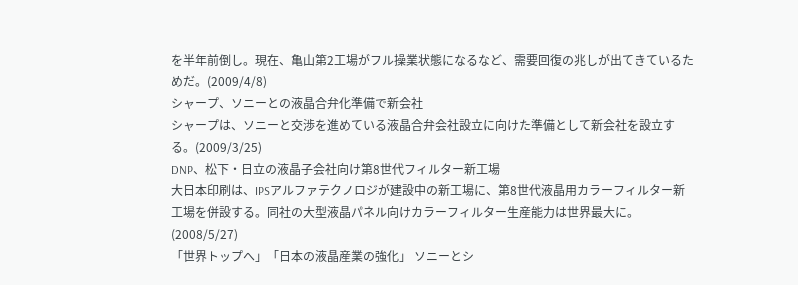を半年前倒し。現在、亀山第2工場がフル操業状態になるなど、需要回復の兆しが出てきているためだ。(2009/4/8)
シャープ、ソニーとの液晶合弁化準備で新会社
シャープは、ソニーと交渉を進めている液晶合弁会社設立に向けた準備として新会社を設立する。(2009/3/25)
DNP、松下・日立の液晶子会社向け第8世代フィルター新工場
大日本印刷は、IPSアルファテクノロジが建設中の新工場に、第8世代液晶用カラーフィルター新工場を併設する。同社の大型液晶パネル向けカラーフィルター生産能力は世界最大に。(2008/5/27)
「世界トップへ」「日本の液晶産業の強化」 ソニーとシ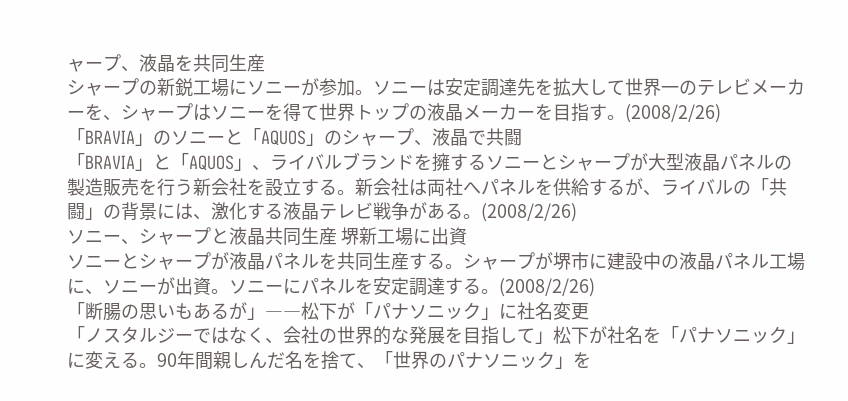ャープ、液晶を共同生産
シャープの新鋭工場にソニーが参加。ソニーは安定調達先を拡大して世界一のテレビメーカーを、シャープはソニーを得て世界トップの液晶メーカーを目指す。(2008/2/26)
「BRAVIA」のソニーと「AQUOS」のシャープ、液晶で共闘
「BRAVIA」と「AQUOS」、ライバルブランドを擁するソニーとシャープが大型液晶パネルの製造販売を行う新会社を設立する。新会社は両社へパネルを供給するが、ライバルの「共闘」の背景には、激化する液晶テレビ戦争がある。(2008/2/26)
ソニー、シャープと液晶共同生産 堺新工場に出資
ソニーとシャープが液晶パネルを共同生産する。シャープが堺市に建設中の液晶パネル工場に、ソニーが出資。ソニーにパネルを安定調達する。(2008/2/26)
「断腸の思いもあるが」――松下が「パナソニック」に社名変更
「ノスタルジーではなく、会社の世界的な発展を目指して」松下が社名を「パナソニック」に変える。90年間親しんだ名を捨て、「世界のパナソニック」を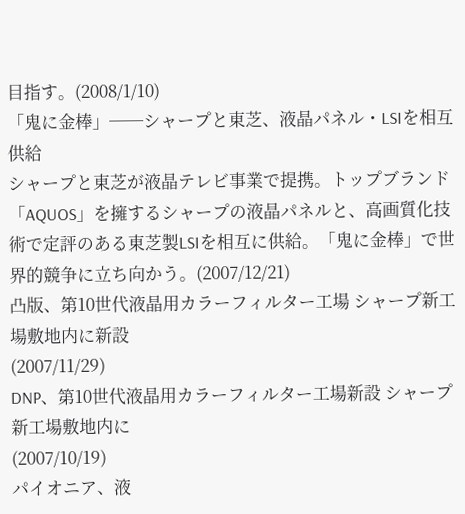目指す。(2008/1/10)
「鬼に金棒」──シャープと東芝、液晶パネル・LSIを相互供給
シャープと東芝が液晶テレビ事業で提携。トップブランド「AQUOS」を擁するシャープの液晶パネルと、高画質化技術で定評のある東芝製LSIを相互に供給。「鬼に金棒」で世界的競争に立ち向かう。(2007/12/21)
凸版、第10世代液晶用カラーフィルター工場 シャープ新工場敷地内に新設
(2007/11/29)
DNP、第10世代液晶用カラーフィルター工場新設 シャープ新工場敷地内に
(2007/10/19)
パイオニア、液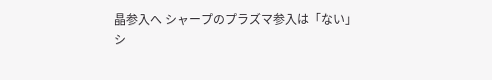晶参入へ シャープのプラズマ参入は「ない」
シ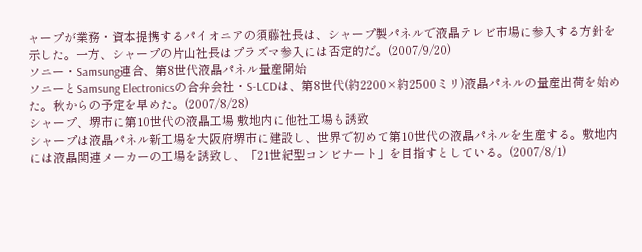ャープが業務・資本提携するパイオニアの須藤社長は、シャープ製パネルで液晶テレビ市場に参入する方針を示した。一方、シャープの片山社長はプラズマ参入には否定的だ。(2007/9/20)
ソニー・Samsung連合、第8世代液晶パネル量産開始
ソニーとSamsung Electronicsの合弁会社・S-LCDは、第8世代(約2200×約2500ミリ)液晶パネルの量産出荷を始めた。秋からの予定を早めた。(2007/8/28)
シャープ、堺市に第10世代の液晶工場 敷地内に他社工場も誘致
シャープは液晶パネル新工場を大阪府堺市に建設し、世界で初めて第10世代の液晶パネルを生産する。敷地内には液晶関連メーカーの工場を誘致し、「21世紀型コンビナート」を目指すとしている。(2007/8/1)